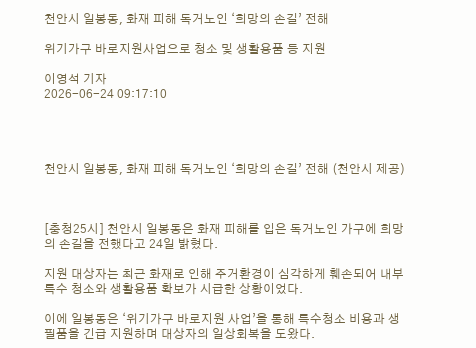천안시 일봉동, 화재 피해 독거노인 ‘희망의 손길’ 전해

위기가구 바로지원사업으로 청소 및 생활용품 등 지원

이영석 기자
2026-06-24 09:17:10




천안시 일봉동, 화재 피해 독거노인 ‘희망의 손길’ 전해 (천안시 제공)



[충청25시] 천안시 일봉동은 화재 피해를 입은 독거노인 가구에 희망의 손길을 전했다고 24일 밝혔다.

지원 대상자는 최근 화재로 인해 주거환경이 심각하게 훼손되어 내부특수 청소와 생활용품 확보가 시급한 상황이었다.

이에 일봉동은 ‘위기가구 바로지원 사업’을 통해 특수청소 비용과 생필품을 긴급 지원하며 대상자의 일상회복을 도왔다.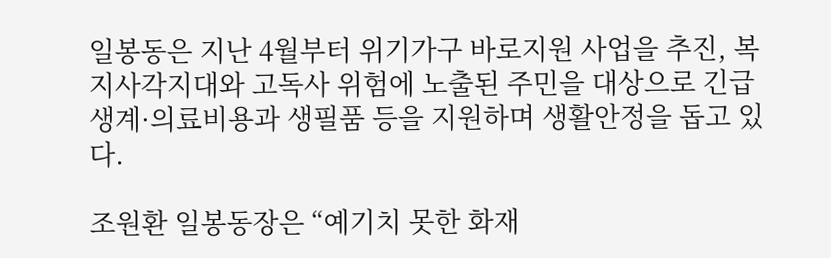일봉동은 지난 4월부터 위기가구 바로지원 사업을 추진, 복지사각지대와 고독사 위험에 노출된 주민을 대상으로 긴급생계·의료비용과 생필품 등을 지원하며 생활안정을 돕고 있다.

조원환 일봉동장은 “예기치 못한 화재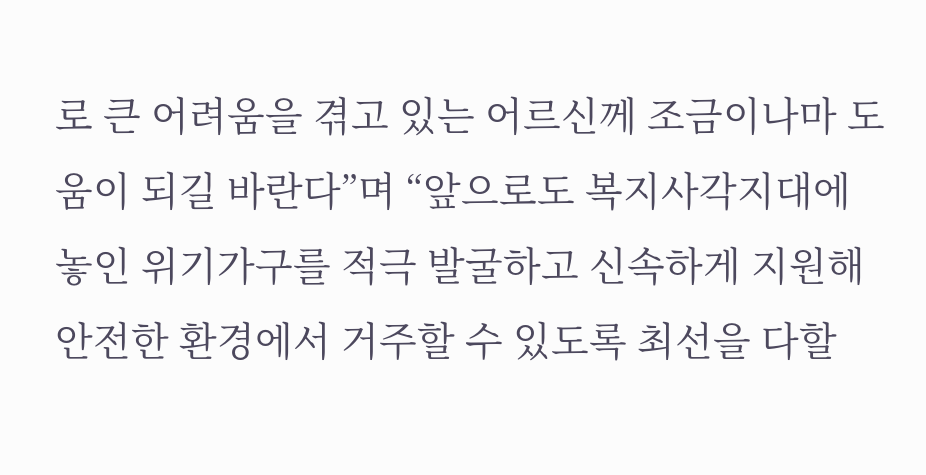로 큰 어려움을 겪고 있는 어르신께 조금이나마 도움이 되길 바란다”며 “앞으로도 복지사각지대에 놓인 위기가구를 적극 발굴하고 신속하게 지원해 안전한 환경에서 거주할 수 있도록 최선을 다할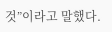것”이라고 말했다.